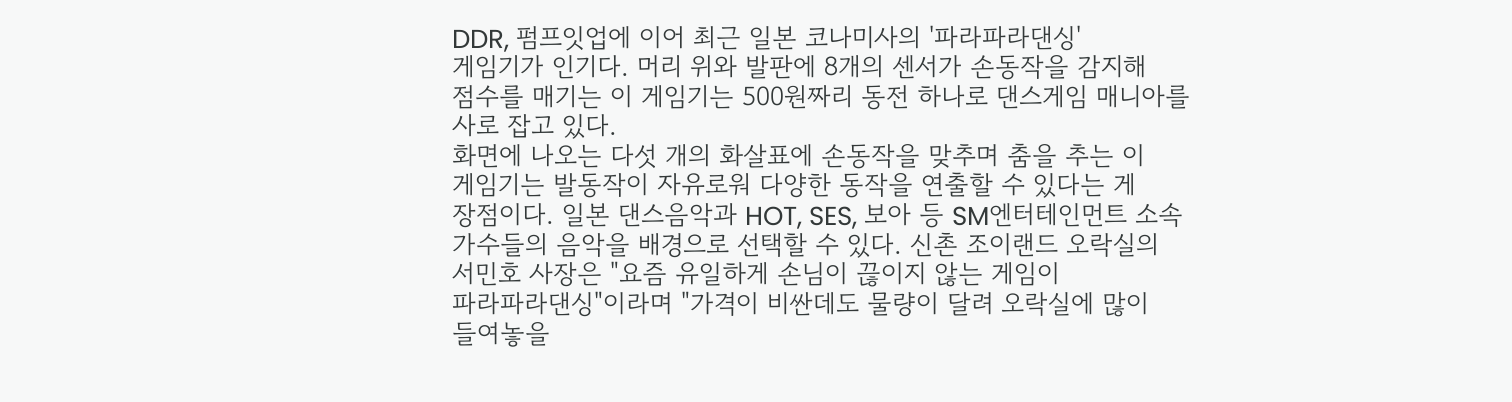DDR, 펌프잇업에 이어 최근 일본 코나미사의 '파라파라댄싱'
게임기가 인기다. 머리 위와 발판에 8개의 센서가 손동작을 감지해
점수를 매기는 이 게임기는 500원짜리 동전 하나로 댄스게임 매니아를
사로 잡고 있다.
화면에 나오는 다섯 개의 화살표에 손동작을 맞추며 춤을 추는 이
게임기는 발동작이 자유로워 다양한 동작을 연출할 수 있다는 게
장점이다. 일본 댄스음악과 HOT, SES, 보아 등 SM엔터테인먼트 소속
가수들의 음악을 배경으로 선택할 수 있다. 신촌 조이랜드 오락실의
서민호 사장은 "요즘 유일하게 손님이 끊이지 않는 게임이
파라파라댄싱"이라며 "가격이 비싼데도 물량이 달려 오락실에 많이
들여놓을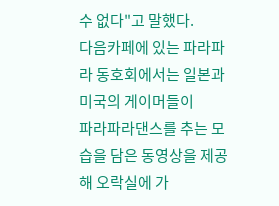수 없다"고 말했다.
다음카페에 있는 파라파라 동호회에서는 일본과 미국의 게이머들이
파라파라댄스를 추는 모습을 담은 동영상을 제공해 오락실에 가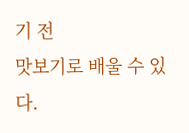기 전
맛보기로 배울 수 있다.